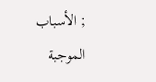; الأسباب الموجبة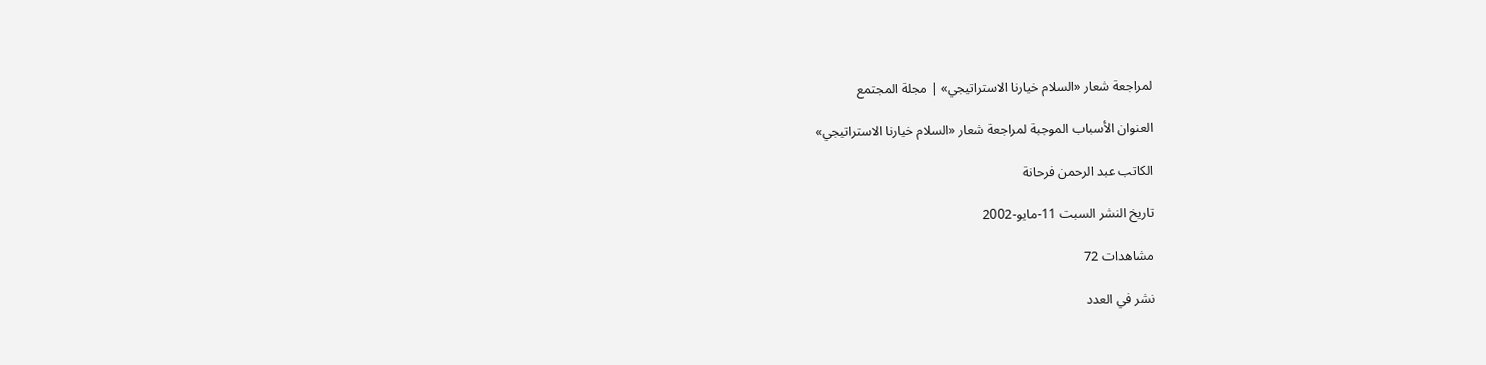لمراجعة شعار «السلام خيارنا الاستراتيجي» | مجلة المجتمع

العنوان الأسباب الموجبة لمراجعة شعار «السلام خيارنا الاستراتيجي»

الكاتب عبد الرحمن فرحانة

تاريخ النشر السبت 11-مايو-2002

مشاهدات 72

نشر في العدد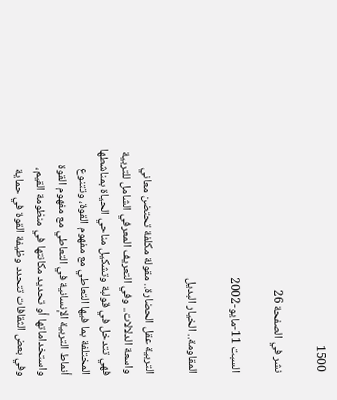1500

نشر في الصفحة 26

السبت 11-مايو-2002

المقاومة.. الخيار البديل

التربية عقل الحضارة.. مقولة مكلفة تحتضن معاني واسعة الدلالات.. وفي التعريف المعرفي الشامل للتربية فهي تتدخل في قولبة وتشكيل مناحي الحياة بمناشطها المختلفة بما فيها التعاطي مع مفهوم القوة، وتتنوع أنماط التربية الإنسانية في التعاطي مع مفهوم القوة واستخداماتها أو تحديد مكانتها في منظومة القيم، وفي بعض الثقافات تتحدد وظيفة القوة في حماية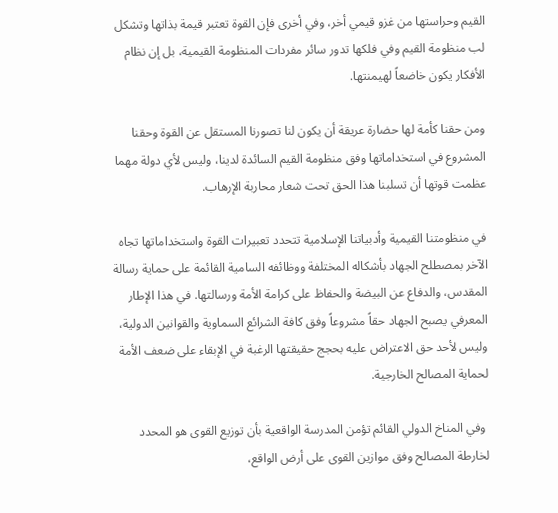القيم وحراستها من غزو قيمي أخر، وفي أخرى فإن القوة تعتبر قيمة بذاتها وتشكل لب منظومة القيم وفي فلكها تدور سائر مفردات المنظومة القيمية، بل إن نظام الأفكار يكون خاضعاً لهيمنتها.

ومن حقنا كأمة لها حضارة عريقة أن يكون لنا تصورنا المستقل عن القوة وحقنا المشروع في استخداماتها وفق منظومة القيم السائدة لدينا، وليس لأي دولة مهما عظمت قوتها أن تسلبنا هذا الحق تحت شعار محاربة الإرهاب.

في منظومتنا القيمية وأدبياتنا الإسلامية تتحدد تعبيرات القوة واستخداماتها تجاه الآخر بمصطلح الجهاد بأشكاله المختلفة ووظائفه السامية القائمة على حماية رسالة المقدس، والدفاع عن البيضة والحفاظ على كرامة الأمة ورسالتها. في هذا الإطار المعرفي يصبح الجهاد حقاً مشروعاً وفق كافة الشرائع السماوية والقوانين الدولية، وليس لأحد حق الاعتراض عليه بحجج حقيقتها الرغبة في الإبقاء على ضعف الأمة لحماية المصالح الخارجية.

 وفي المناخ الدولي القائم تؤمن المدرسة الواقعية بأن توزيع القوى هو المحدد لخارطة المصالح وفق موازين القوى على أرض الواقع،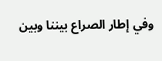وفي إطار الصراع بيننا وبين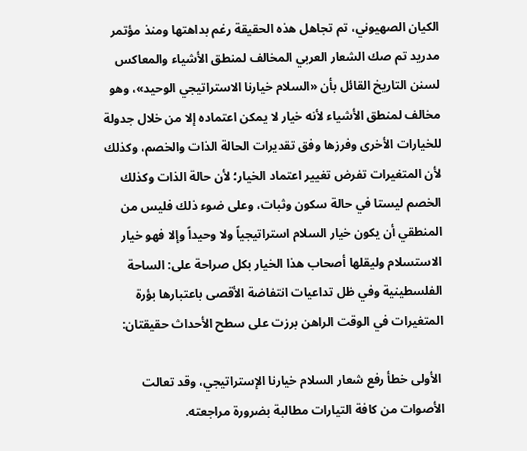الكيان الصهيوني، تم تجاهل هذه الحقيقة رغم بداهتها ومنذ مؤتمر مدريد تم صك الشعار العربي المخالف لمنطق الأشياء والمعاكس لسنن التاريخ القائل بأن «السلام خيارنا الاستراتيجي الوحيد»، وهو مخالف لمنطق الأشياء لأنه خيار لا يمكن اعتماده إلا من خلال جدولة للخيارات الأخرى وفرزها وفق تقديرات الحالة الذات والخصم، وكذلك لأن المتغيرات تفرض تغيير اعتماد الخيار؛ لأن حالة الذات وكذلك الخصم ليستا في حالة سكون وثبات، وعلى ضوء ذلك فليس من المنطقي أن يكون خيار السلام استراتيجياً ولا وحيداً وإلا فهو خيار الاستسلام وليقلها أصحاب هذا الخيار بكل صراحة على: الساحة الفلسطينية وفي ظل تداعيات انتفاضة الأقصى باعتبارها بؤرة المتغيرات في الوقت الراهن برزت على سطح الأحداث حقيقتان:

 الأولى خطأ رفع شعار السلام خيارنا الإستراتيجي، وقد تعالت الأصوات من كافة التيارات مطالبة بضرورة مراجعته.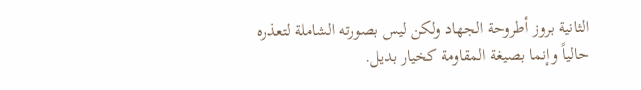الثانية بروز أطروحة الجهاد ولكن ليس بصورته الشاملة لتعذره حالياً وإنما بصيغة المقاومة كخيار بديل.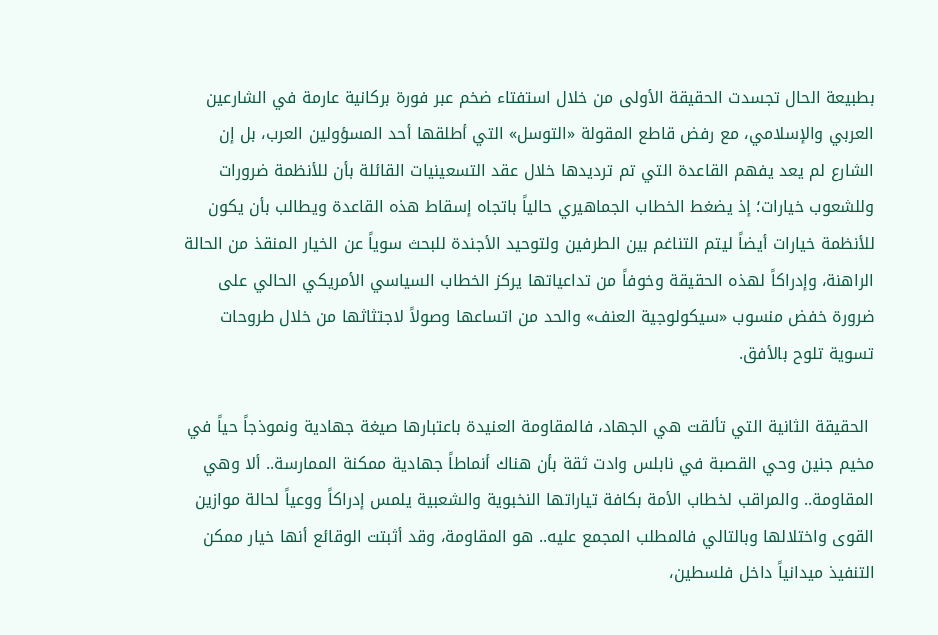بطبيعة الحال تجسدت الحقيقة الأولى من خلال استفتاء ضخم عبر فورة بركانية عارمة في الشارعين العربي والإسلامي، مع رفض قاطع المقولة «التوسل» التي أطلقها أحد المسؤولين العرب، بل إن الشارع لم يعد يفهم القاعدة التي تم ترديدها خلال عقد التسعينيات القائلة بأن للأنظمة ضرورات وللشعوب خيارات؛ إذ يضغط الخطاب الجماهيري حالياً باتجاه إسقاط هذه القاعدة ويطالب بأن يكون للأنظمة خيارات أيضاً ليتم التناغم بين الطرفين ولتوحيد الأجندة للبحث سوياً عن الخيار المنقذ من الحالة الراهنة، وإدراكاً لهذه الحقيقة وخوفاً من تداعياتها يركز الخطاب السياسي الأمريكي الحالي على ضرورة خفض منسوب «سيكولوجية العنف» والحد من اتساعها وصولاً لاجتثاثها من خلال طروحات تسوية تلوح بالأفق.

 الحقيقة الثانية التي تألقت هي الجهاد، فالمقاومة العنيدة باعتبارها صيغة جهادية ونموذجاً حياً في مخيم جنين وحي القصبة في نابلس وادت ثقة بأن هناك أنماطاً جهادية ممكنة الممارسة.. ألا وهي المقاومة.. والمراقب لخطاب الأمة بكافة تياراتها النخبوية والشعبية يلمس إدراكاً ووعياً لحالة موازين القوى واختلالها وبالتالي فالمطلب المجمع عليه.. هو المقاومة، وقد أثبتت الوقائع أنها خيار ممكن التنفيذ ميدانياً داخل فلسطين،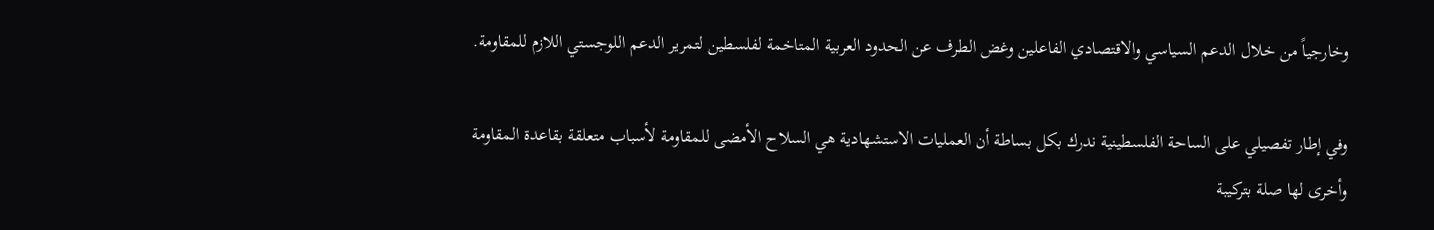وخارجياً من خلال الدعم السياسي والاقتصادي الفاعلين وغض الطرف عن الحدود العربية المتاخمة لفلسطين لتمرير الدعم اللوجستي اللازم للمقاومة.

وفي إطار تفصيلي على الساحة الفلسطينية ندرك بكل بساطة أن العمليات الاستشهادية هي السلاح الأمضى للمقاومة لأسباب متعلقة بقاعدة المقاومة وأخرى لها صلة بتركيبة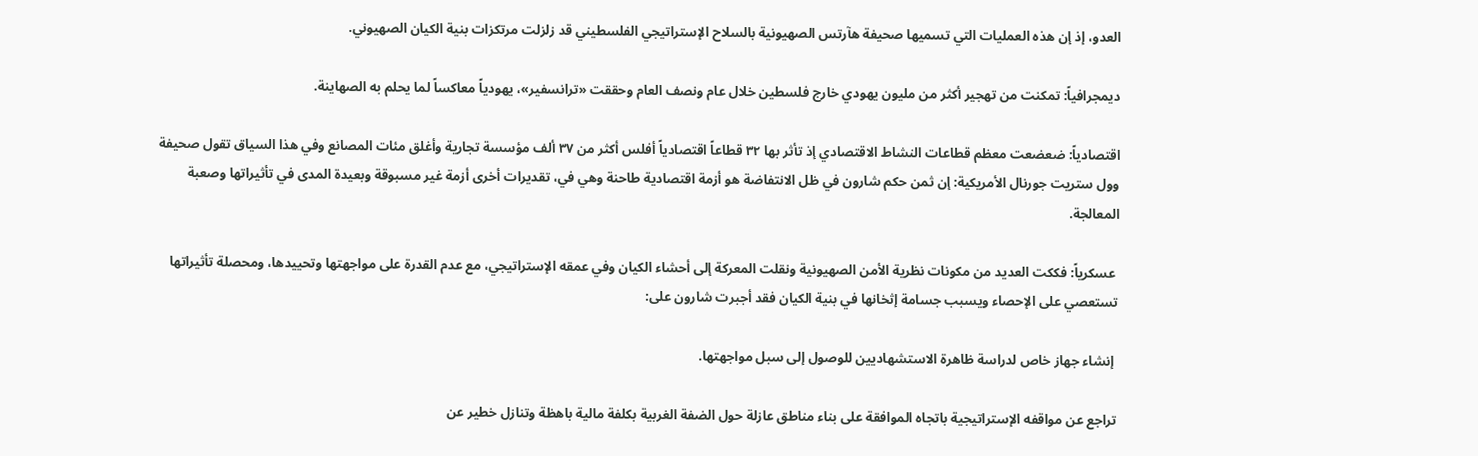العدو، إذ إن هذه العمليات التي تسميها صحيفة هآرتس الصهيونية بالسلاح الإستراتيجي الفلسطيني قد زلزلت مرتكزات بنية الكيان الصهيوني.

ديمجرافياً: تمكنت من تهجير أكثر من مليون يهودي خارج فلسطين خلال عام ونصف العام وحققت «ترانسفير»، يهودياً معاكساً لما يحلم به الصهاينة.

اقتصادياً: ضعضعت معظم قطاعات النشاط الاقتصادي إذ تأثر بها ٣٢ قطاعاً اقتصادياً أفلس أكثر من ٣٧ ألف مؤسسة تجارية وأغلق مئات المصانع وفي هذا السياق تقول صحيفة وول ستريت جورنال الأمريكية: إن ثمن حكم شارون في ظل الانتفاضة هو أزمة اقتصادية طاحنة وهي في، تقديرات أخرى أزمة غير مسبوقة وبعيدة المدى في تأثيراتها وصعبة المعالجة.

 عسكرياً: فككت العديد من مكونات نظرية الأمن الصهيونية ونقلت المعركة إلى أحشاء الكيان وفي عمقه الإستراتيجي، مع عدم القدرة على مواجهتها وتحييدها، ومحصلة تأثيراتها تستعصي على الإحصاء ويسبب جسامة إثخانها في بنية الكيان فقد أجبرت شارون على:

 إنشاء جهاز خاص لدراسة ظاهرة الاستشهاديين للوصول إلى سبل مواجهتها.

تراجع عن مواقفه الإستراتيجية باتجاه الموافقة على بناء مناطق عازلة حول الضفة الغربية بكلفة مالية باهظة وتنازل خطير عن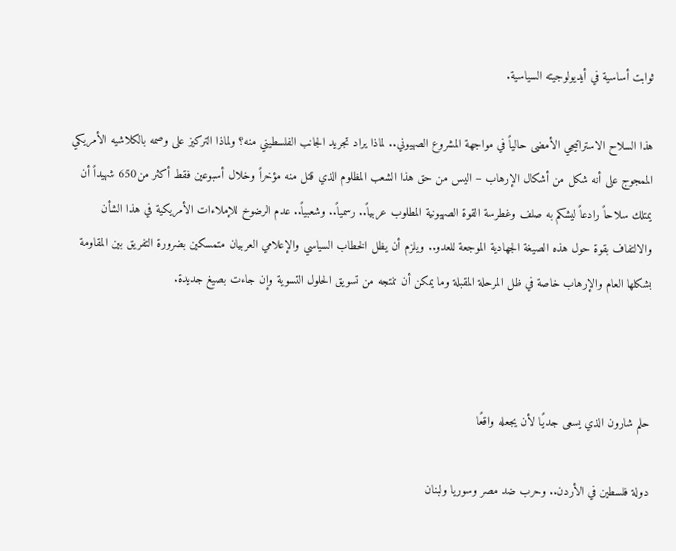ثوابت أساسية في أيديولوجيته السياسية.

هذا السلاح الاستراتيجي الأمضى حالياً في مواجهة المشروع الصهيوني.. لماذا يراد تجريد الجانب الفلسطيني منه؟ ولماذا التركيز على وصمه بالكلاشيه الأمريكي الممجوج على أنه شكل من أشكال الإرهاب – اليس من حق هذا الشعب المظلوم الذي قتل منه مؤخراً وخلال أسبوعين فقط أكثر من650 شهيداً أن يمتلك سلاحاً رادعاً ليشكم به صلف وغطرسة القوة الصهيونية المطلوب عربياً.. رسمياً.. وشعبياً.. عدم الرضوخ للإملاءات الأمريكية في هذا الشأن والالتفاف بقوة حول هذه الصيغة الجهادية الموجعة للعدو.. ويلزم أن يظل الخطاب السياسي والإعلامي العربيان متمسكين بضرورة التفريق بين المقاومة بشكلها العام والإرهاب خاصة في ظل المرحلة المقبلة وما يمكن أن تنتجه من تسويق الحلول التسوية وإن جاءت بصيغ جديدة.



حلم شارون الذي يسعى جديًا لأن يجعله واقعًا

دولة فلسطين في الأردن.. وحرب ضد مصر وسوريا ولبنان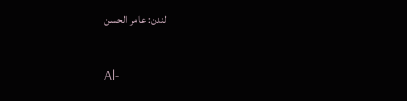لندن: عامر الحسن

Al-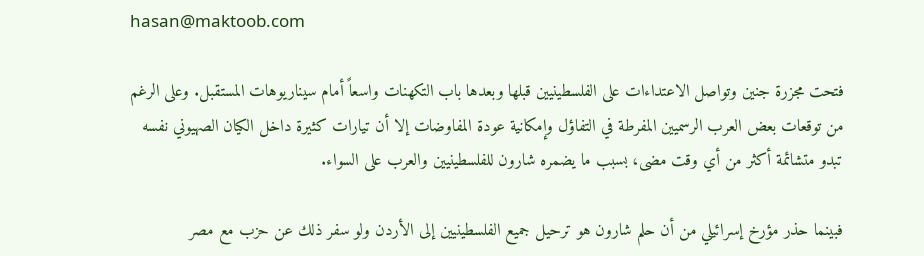hasan@maktoob.com

فتحت مجزرة جنين وتواصل الاعتداءات على الفلسطينيين قبلها وبعدها باب التكهنات واسعاً أمام سيناريوهات المستقبل. وعلى الرغم من توقعات بعض العرب الرسميين المفرطة في التفاؤل وإمكانية عودة المفاوضات إلا أن تيارات كثيرة داخل الكيان الصهيوني نفسه تبدو متشائمة أكثر من أي وقت مضى، بسبب ما يضمره شارون للفلسطينيين والعرب على السواء.

فبينما حذر مؤرخ إسرائيلي من أن حلم شارون هو ترحيل جميع الفلسطينيين إلى الأردن ولو سفر ذلك عن حزب مع مصر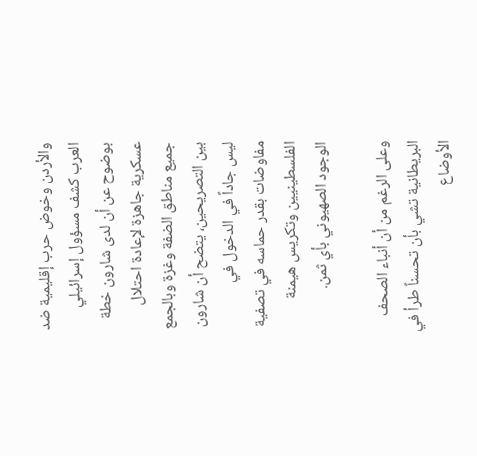والأردن وخوض حرب إقليمية ضد العرب كشف مسؤول إسرائيلي بوضوح عن أن لدى شارون خطة عسكرية جاهزة لإعادة احتلال جميع مناطق الضفة وغزة وبالجمع بين التصريحين، يتضح أن شارون ليس جاداً في الدخول في مفاوضات بقدر حماسه في تصفية الفلسطينيين وتكريس هيمنة الوجود الصهيوني بأي ثمن.

وعلى الرغم من أن أنباء الصحف البريطانية تشي بأن تحسناً طرأ في الأوضاع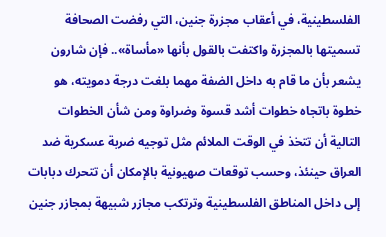الفلسطينية، في أعقاب مجزرة جنين، التي رفضت الصحافة تسميتها بالمجزرة واكتفت بالقول بأنها «مأساة».. فإن شارون يشعر بأن ما قام به داخل الضفة مهما بلغت درجة دمويته، هو خطوة باتجاه خطوات أشد قسوة وضراوة ومن شأن الخطوات التالية أن تتخذ في الوقت الملائم مثل توجيه ضربة عسكرية ضد العراق حينئذ، وحسب توقعات صهيونية بالإمكان أن تتحرك دبابات إلى داخل المناطق الفلسطينية وترتكب مجازر شبيهة بمجازر جنين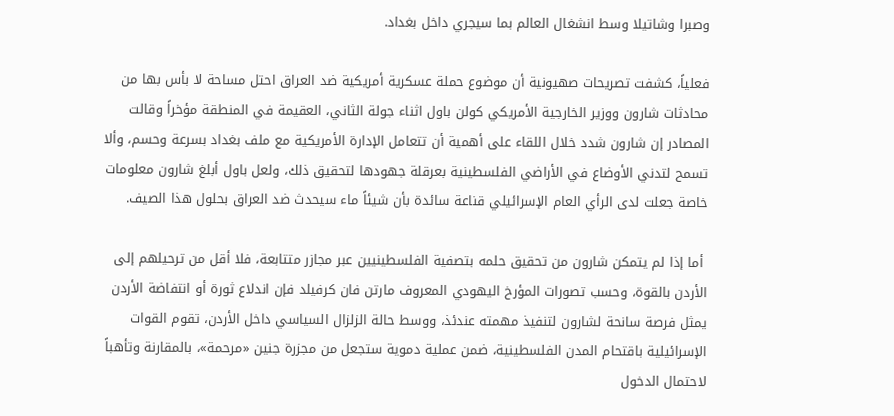وصبرا وشاتيلا وسط انشغال العالم بما سيجري داخل بغداد.

فعلياً، كشفت تصريحات صهيونية أن موضوع حملة عسكرية أمريكية ضد العراق احتل مساحة لا بأس بها من محادثات شارون ووزير الخارجية الأمريكي كولن باول اثناء جولة الثاني، العقيمة في المنطقة مؤخراً وقالت المصادر إن شارون شدد خلال اللقاء على أهمية أن تتعامل الإدارة الأمريكية مع ملف بغداد بسرعة وحسم، وألا تسمح لتدني الأوضاع في الأراضي الفلسطينية بعرقلة جهودها لتحقيق ذلك، ولعل باول أبلغ شارون معلومات خاصة جعلت لدى الرأي العام الإسرائيلي قناعة سائدة بأن شيئاً ماء سيحدث ضد العراق بحلول هذا الصيف.

 أما إذا لم يتمكن شارون من تحقيق حلمه بتصفية الفلسطينيين عبر مجازر متتابعة، فلا أقل من ترحيلهم إلى الأردن بالقوة، وحسب تصورات المؤرخ اليهودي المعروف مارتن فان كرفيلد فإن اندلاع ثورة أو انتفاضة الأردن يمثل فرصة سانحة لشارون لتنفيذ مهمته عندئذ، ووسط حالة الزلزال السياسي داخل الأردن، تقوم القوات الإسرائيلية باقتحام المدن الفلسطينية، ضمن عملية دموية ستجعل من مجزرة جنين «مرحمة»، بالمقارنة وتأهباً لاحتمال الدخول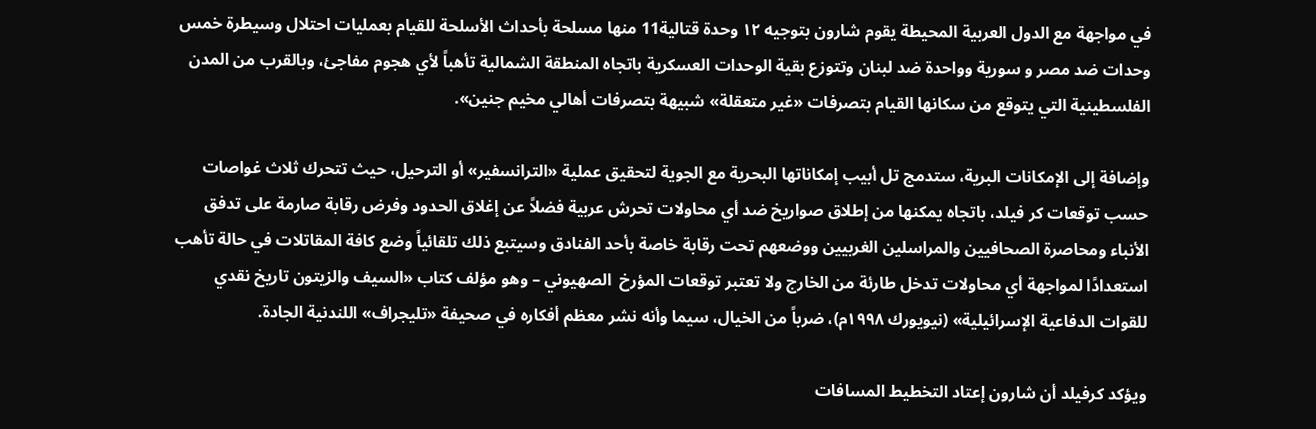في مواجهة مع الدول العربية المحيطة يقوم شارون بتوجيه ۱۲ وحدة قتالية11 منها مسلحة بأحداث الأسلحة للقيام بعمليات احتلال وسيطرة خمس وحدات ضد مصر و سورية وواحدة ضد لبنان وتتوزع بقية الوحدات العسكرية باتجاه المنطقة الشمالية تأهباً لأي هجوم مفاجئ، وبالقرب من المدن الفلسطينية التي يتوقع من سكانها القيام بتصرفات «غير متعقلة» شبيهة بتصرفات أهالي مخيم جنين».

وإضافة إلى الإمكانات البرية، ستدمج تل أبيب إمكاناتها البحرية مع الجوية لتحقيق عملية «الترانسفير» أو الترحيل، حيث تتحرك ثلاث غواصات حسب توقعات كر فيلد، باتجاه يمكنها من إطلاق صواريخ ضد أي محاولات تحرش عربية فضلاً عن إغلاق الحدود وفرض رقابة صارمة على تدفق الأنباء ومحاصرة الصحافيين والمراسلين الغربيين ووضعهم تحت رقابة خاصة بأحد الفنادق وسيتبع ذلك تلقائياً وضع كافة المقاتلات في حالة تأهب استعدادًا لمواجهة أي محاولات تدخل طارئة من الخارج ولا تعتبر توقعات المؤرخ  الصهيوني – وهو مؤلف كتاب «السيف والزيتون تاريخ نقدي للقوات الدفاعية الإسرائيلية» (نيويورك ١٩٩٨م)، ضرباً من الخيال، سيما وأنه نشر معظم أفكاره في صحيفة «تليجراف» اللندنية الجادة.

ويؤكد كرفيلد أن شارون إعتاد التخطيط المسافات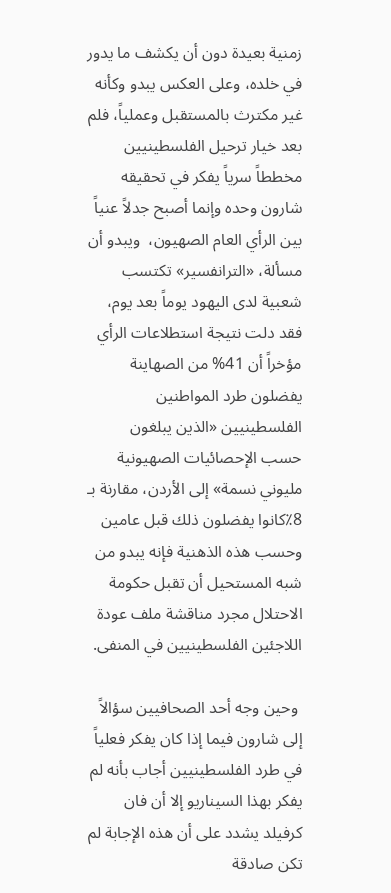زمنية بعيدة دون أن يكشف ما يدور في خلده، وعلى العكس يبدو وكأنه غير مكترث بالمستقبل وعملياً، فلم بعد خيار ترحيل الفلسطينيين مخططاً سرياً يفكر في تحقيقه شارون وحده وإنما أصبح جدلاً عنياً بين الرأي العام الصهيون،  ويبدو أن مسألة، «الترانفسير» تكتسب شعبية لدى اليهود يوماً بعد يوم، فقد دلت نتيجة استطلاعات الرأي مؤخراً أن 41% من الصهاينة يفضلون طرد المواطنين الفلسطينيين «الذين يبلغون حسب الإحصائيات الصهيونية مليوني نسمة» إلى الأردن، مقارنة بـ 8٪كانوا يفضلون ذلك قبل عامين وحسب هذه الذهنية فإنه يبدو من شبه المستحيل أن تقبل حكومة الاحتلال مجرد مناقشة ملف عودة اللاجئين الفلسطينيين في المنفى.

 وحين وجه أحد الصحافيين سؤالاً إلى شارون فيما إذا كان يفكر فعلياً في طرد الفلسطينيين أجاب بأنه لم يفكر بهذا السيناريو إلا أن فان كرفيلد يشدد على أن هذه الإجابة لم تكن صادقة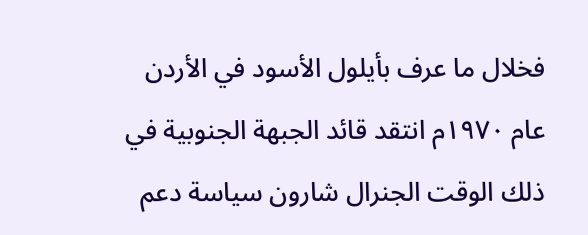فخلال ما عرف بأيلول الأسود في الأردن عام ١٩٧٠م انتقد قائد الجبهة الجنوبية في ذلك الوقت الجنرال شارون سياسة دعم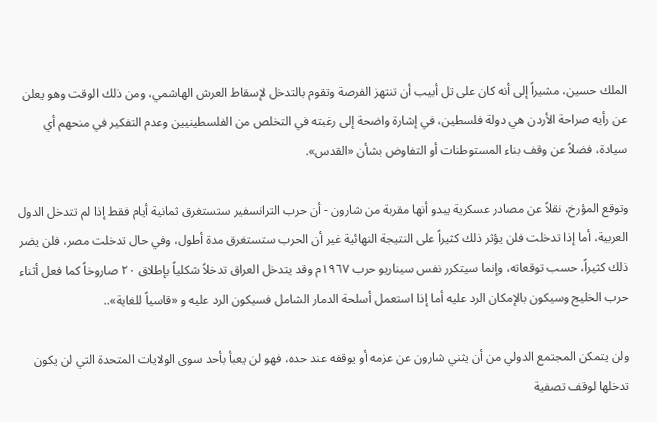الملك حسين، مشيراً إلى أنه كان على تل أبيب أن تنتهز الفرصة وتقوم بالتدخل لإسقاط العرش الهاشمي، ومن ذلك الوقت وهو يعلن عن رأيه صراحة الأردن هي دولة فلسطين، في إشارة واضحة إلى رغبته في التخلص من الفلسطينيين وعدم التفكير في منحهم أي سيادة، فضلاً عن وقف بناء المستوطنات أو التفاوض بشأن «القدس».

وتوقع المؤرخ، نقلاً عن مصادر عسكرية يبدو أنها مقربة من شارون - أن حرب الترانسفير ستستغرق ثمانية أيام فقط إذا لم تتدخل الدول العربية، أما إذا تدخلت فلن يؤثر ذلك كثيراً على النتيجة النهائية غير أن الحرب ستستغرق مدة أطول، وفي حال تدخلت مصر، فلن يضر ذلك كثيراً، حسب توقعاته، وإنما سيتكرر نفس سيناريو حرب ١٩٦٧م وقد يتدخل العراق تدخلاً شكلياً بإطلاق ۲۰ صاروخاً كما فعل أثناء حرب الخليج وسيكون بالإمكان الرد عليه أما إذا استعمل أسلحة الدمار الشامل فسيكون الرد عليه و «قاسياً للغاية»..

ولن يتمكن المجتمع الدولي من أن يثني شارون عن عزمه أو يوقفه عند حده، فهو لن يعبأ بأحد سوى الولايات المتحدة التي لن يكون تدخلها لوقف تصفية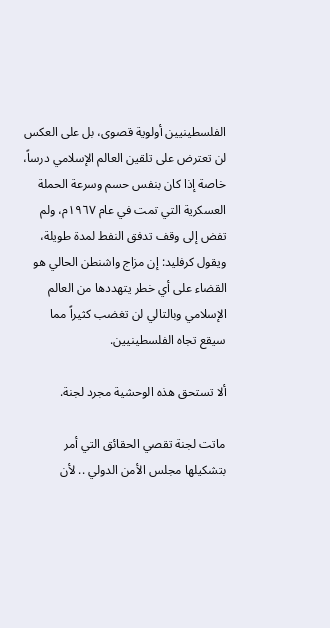الفلسطينيين أولوية قصوى، بل على العكس لن تعترض على تلقين العالم الإسلامي درساً، خاصة إذا كان بنفس حسم وسرعة الحملة العسكرية التي تمت في عام ١٩٦٧م، ولم تفض إلى وقف تدفق النفط لمدة طويلة، ويقول كرفليد: إن مزاج واشنطن الحالي هو القضاء على أي خطر يتهددها من العالم الإسلامي وبالتالي لن تغضب كثيراً مما سيقع تجاه الفلسطينيين.

ألا تستحق هذه الوحشية مجرد لجنة.

ماتت لجنة تقصي الحقائق التي أمر بتشكيلها مجلس الأمن الدولي .. لأن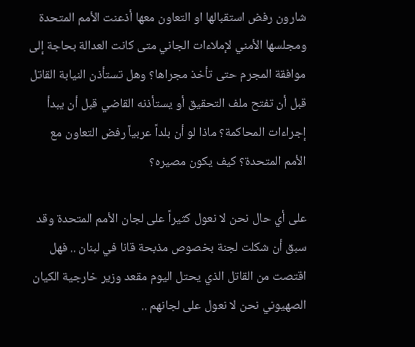شارون رفض استقبالها او التعاون معها أذعنت الأمم المتحدة ومجلسها الأمني لإملاءات الجاني متى كانت العدالة بحاجة إلى موافقة المجرم حتى تأخذ مجراها؟ وهل تستأذن النيابة القاتل قبل أن تفتح ملف التحقيق أو يستأذنه القاضي قبل أن يبدأ إجراءات المحاكمة؟ ماذا لو أن بلداً عربياً رفض التعاون مع الأمم المتحدة؟ كيف يكون مصيره؟

على أي حال نحن لا نعول كثيراً على لجان الأمم المتحدة وقد سبق أن شكلت لجنة بخصوص مذبحة قانا في لبنان .. فهل اقتصت من القاتل الذي يحتل اليوم مقعد وزير خارجية الكيان الصهيوني نحن لا نعول على لجانهم ..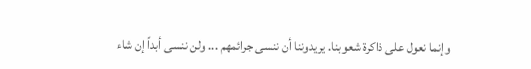وإنما نعول على ذاكرة شعوبنا. يريدوننا أن ننسى جرائمهم ... ولن ننسى أبداً إن شاء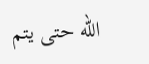الله حتى يتم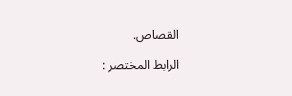القصاص.

الرابط المختصر :